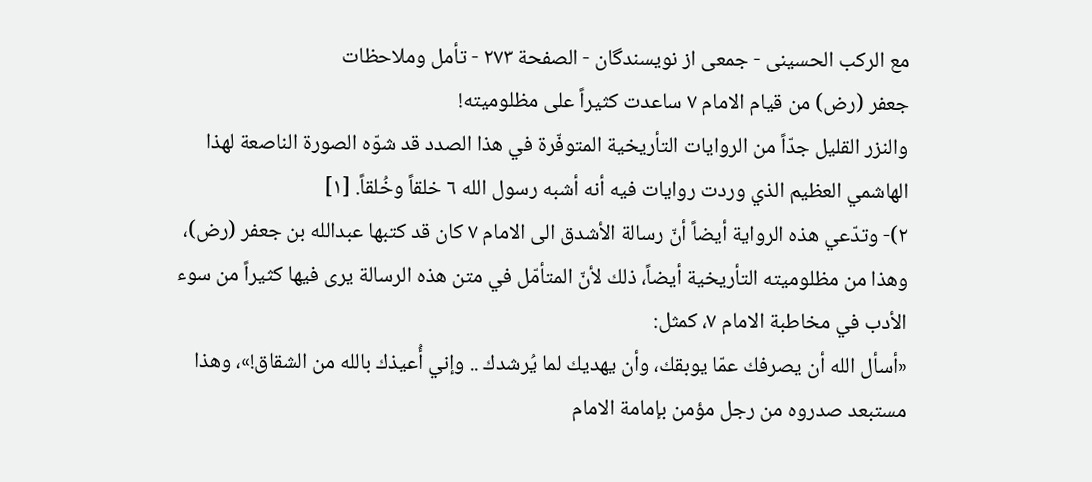مع الركب الحسينى - جمعی از نویسندگان - الصفحة ٢٧٣ - تأمل وملاحظات
جعفر (رض) من قيام الامام ٧ ساعدت كثيراً على مظلوميته!
والنزر القليل جدّاً من الروايات التأريخية المتوفّرة في هذا الصدد قد شوّه الصورة الناصعة لهذا الهاشمي العظيم الذي وردت روايات فيه أنه أشبه رسول الله ٦ خلقاً وخُلقاً. [١]
٢)- وتدّعي هذه الرواية أيضاً أنّ رسالة الأشدق الى الامام ٧ كان قد كتبها عبدالله بن جعفر (رض)، وهذا من مظلوميته التأريخية أيضاً، ذلك لأنّ المتأمّل في متن هذه الرسالة يرى فيها كثيراً من سوء الأدب في مخاطبة الامام ٧، كمثل:
«أسأل الله أن يصرفك عمّا يوبقك، وأن يهديك لما يُرشدك .. وإني أُعيذك بالله من الشقاق!»، وهذا مستبعد صدروه من رجل مؤمن بإمامة الامام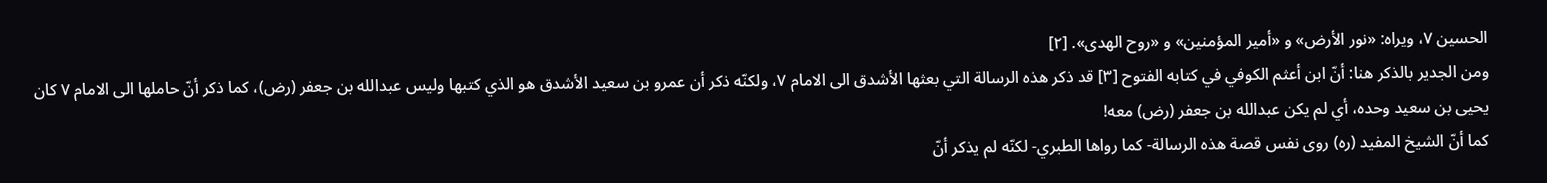الحسين ٧، ويراه: «نور الأرض» و «أمير المؤمنين» و «روح الهدى». [٢]
ومن الجدير بالذكر هنا: أنّ ابن أعثم الكوفي في كتابه الفتوح [٣] قد ذكر هذه الرسالة التي بعثها الأشدق الى الامام ٧، ولكنّه ذكر أن عمرو بن سعيد الأشدق هو الذي كتبها وليس عبدالله بن جعفر (رض)، كما ذكر أنّ حاملها الى الامام ٧ كان يحيى بن سعيد وحده، أي لم يكن عبدالله بن جعفر (رض) معه!
كما أنّ الشيخ المفيد (ره) روى نفس قصة هذه الرسالة- كما رواها الطبري- لكنّه لم يذكر أنّ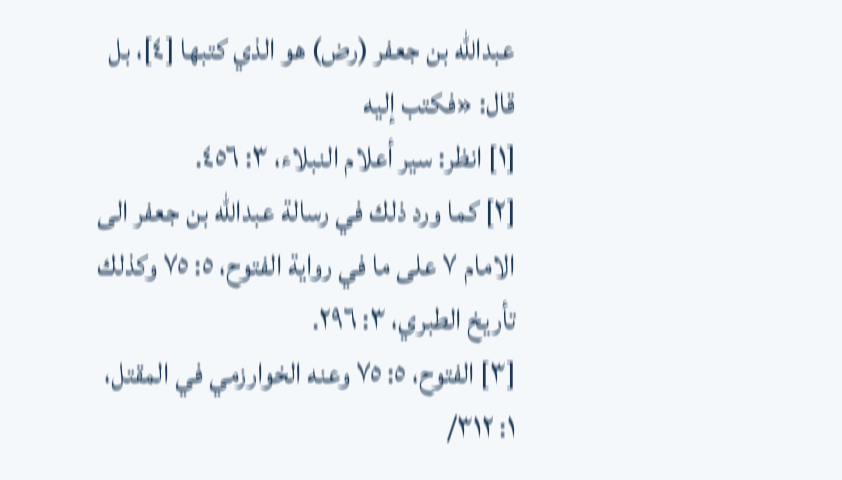عبدالله بن جعفر (رض) هو الذي كتبها [٤]، بل قال: «فكتب إليه
[١] انظر: سير أعلام النبلاء، ٣: ٤٥٦.
[٢] كما ورد ذلك في رسالة عبدالله بن جعفر الى الامام ٧ على ما في رواية الفتوح، ٥: ٧٥ وكذلك تأريخ الطبري، ٣: ٢٩٦.
[٣] الفتوح، ٥: ٧٥ وعنه الخوارزمي في المقتل، ١: ٣١٢/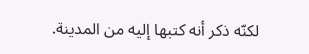لكنّه ذكر أنه كتبها إليه من المدينة.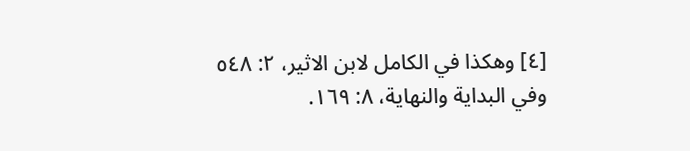[٤] وهكذا في الكامل لابن الاثير، ٢: ٥٤٨ وفي البداية والنهاية، ٨: ١٦٩.